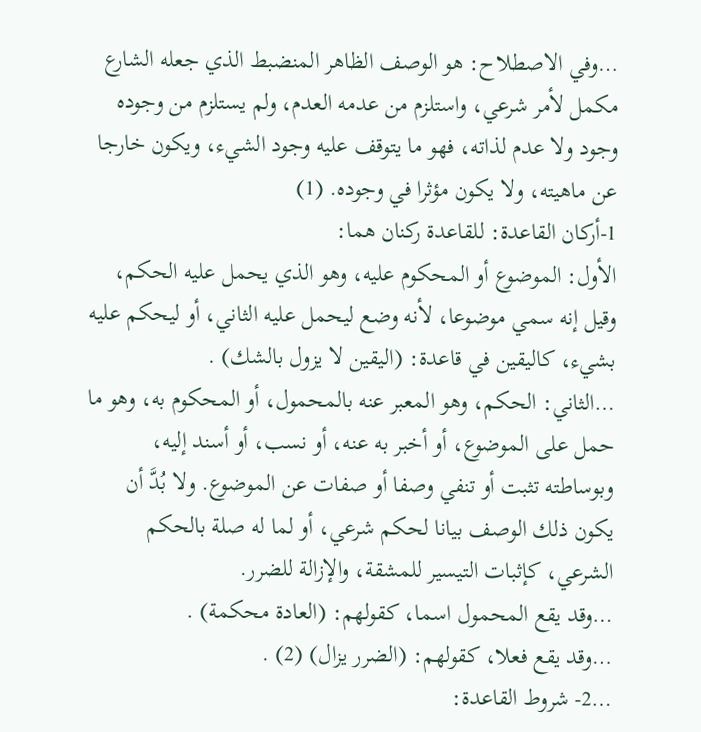…وفي الاصطلاح: هو الوصف الظاهر المنضبط الذي جعله الشارع مكمل لأمر شرعي، واستلزم من عدمه العدم، ولم يستلزم من وجوده وجود ولا عدم لذاته، فهو ما يتوقف عليه وجود الشيء، ويكون خارجا عن ماهيته، ولا يكون مؤثرا في وجوده. (1)
1-أركان القاعدة: للقاعدة ركنان هما:
الأول: الموضوع أو المحكوم عليه، وهو الذي يحمل عليه الحكم، وقيل إنه سمي موضوعا، لأنه وضع ليحمل عليه الثاني، أو ليحكم عليه بشيء، كاليقين في قاعدة: (اليقين لا يزول بالشك) .
…الثاني: الحكم، وهو المعبر عنه بالمحمول، أو المحكوم به، وهو ما حمل على الموضوع، أو أخبر به عنه، أو نسب، أو أسند إليه، وبوساطته تثبت أو تنفي وصفا أو صفات عن الموضوع. ولا بُدَّ أن يكون ذلك الوصف بيانا لحكم شرعي، أو لما له صلة بالحكم الشرعي، كإثبات التيسير للمشقة، والإزالة للضرر.
…وقد يقع المحمول اسما، كقولهم: (العادة محكمة) .
…وقد يقع فعلا، كقولهم: (الضرر يزال) (2) .
…2- شروط القاعدة: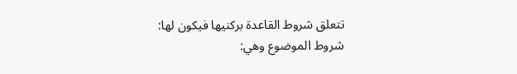تتعلق شروط القاعدة بركنيها فيكون لها:
شروط الموضوع وهي: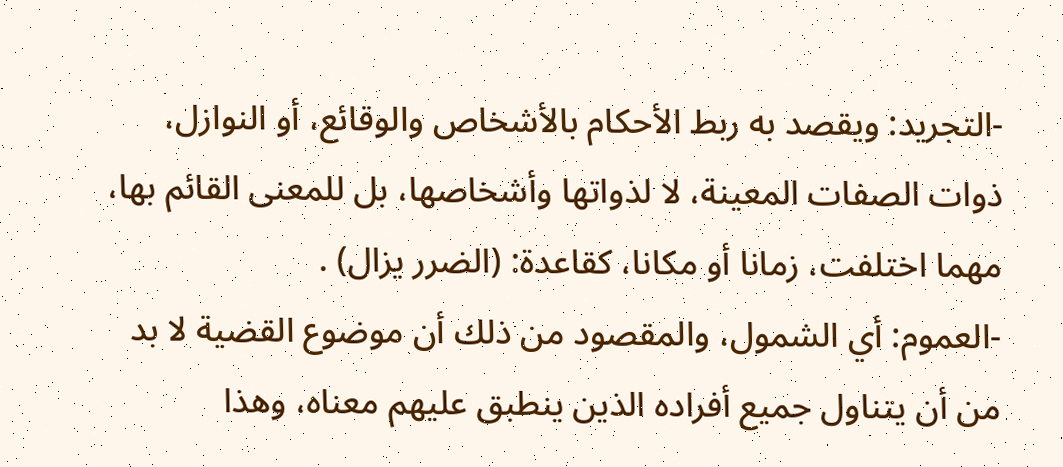-التجريد: ويقصد به ربط الأحكام بالأشخاص والوقائع، أو النوازل، ذوات الصفات المعينة، لا لذواتها وأشخاصها، بل للمعنى القائم بها، مهما اختلفت، زمانا أو مكانا، كقاعدة: (الضرر يزال) .
-العموم: أي الشمول، والمقصود من ذلك أن موضوع القضية لا بد من أن يتناول جميع أفراده الذين ينطبق عليهم معناه، وهذا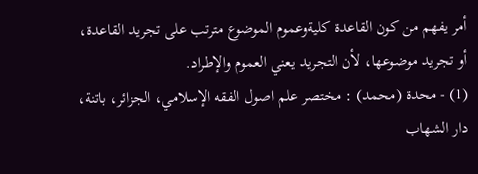أمر يفهم من كون القاعدة كليةوعموم الموضوع مترتب على تجريد القاعدة، أو تجريد موضوعها، لأن التجريد يعني العموم والإطراد.
(1) - محدة (محمد) : مختصر علم اصول الفقه الإسلامي، الجزائر، باتنة، دار الشهاب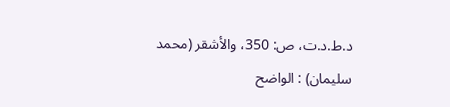د.ط.د.ت، ص: 350، والأشقر (محمد سليمان) : الواضح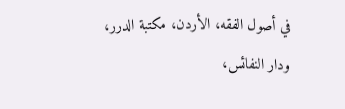في أصول الفقه، الأردن، مكتبة الدرر، ودار النفائس،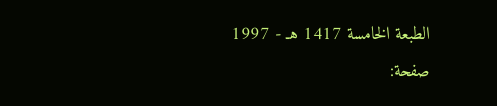الطبعة الخامسة 1417 هـ - 1997 صفحة: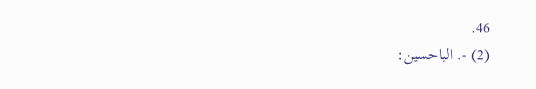46.
(2) -. الباحسين: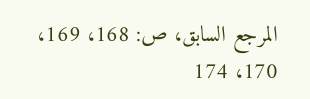المرجع السابق، ص: 168، 169، 170، 174